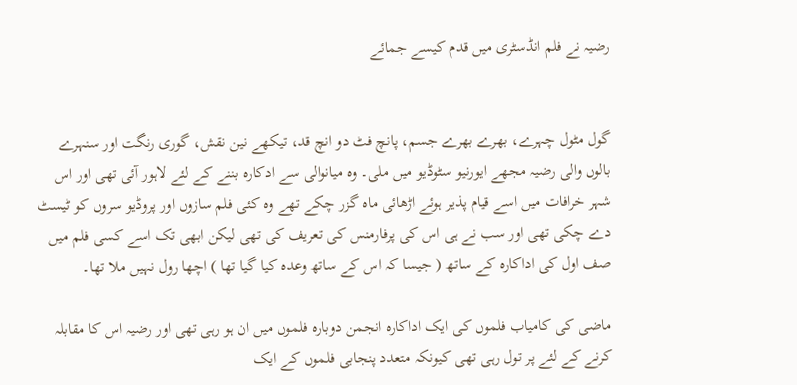رضیہ نے فلم انڈسٹری میں قدم کیسے جمائے


گول مٹول چہرے، بھرے بھرے جسم، پانچ فٹ دو انچ قد، تیکھے نین نقش، گوری رنگت اور سنہرے بالوں والی رضیہ مجھے ایورنیو سٹوڈیو میں ملی۔ وہ میانوالی سے ادکارہ بننے کے لئے لاہور آئی تھی اور اس شہر خرافات میں اسے قیام پذیر ہوئے اڑھائی ماہ گزر چکے تھے وہ کئی فلم سازوں اور پروڈیو سروں کو ٹیسٹ دے چکی تھی اور سب نے ہی اس کی پرفارمنس کی تعریف کی تھی لیکن ابھی تک اسے کسی فلم میں صف اول کی اداکارہ کے ساتھ ( جیسا کہ اس کے ساتھ وعدہ کیا گیا تھا ) اچھا رول نہیں ملا تھا۔

ماضی کی کامیاب فلموں کی ایک اداکارہ انجمن دوبارہ فلموں میں ان ہو رہی تھی اور رضیہ اس کا مقابلہ کرنے کے لئے پر تول رہی تھی کیونکہ متعدد پنجابی فلموں کے ایک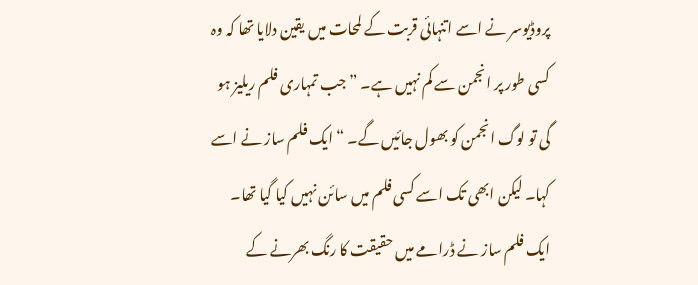پروڈیوسر نے اسے اتنہائی قربت کے لمحات میں یقین دلایا تھا کہ وہ کسی طور پر انجمن سے کم نہیں ہے۔ ”جب تمہاری فلم ریلیز ہو گی تو لوگ انجمن کو بھول جائیں گے۔ “ ایک فلم ساز نے اسے کہا۔ لیکن ابھی تک اسے کسی فلم میں سائن نہیں کیا گیا تھا۔ ایک فلم ساز نے ڈرامے میں حقیقت کا رنگ بھرنے کے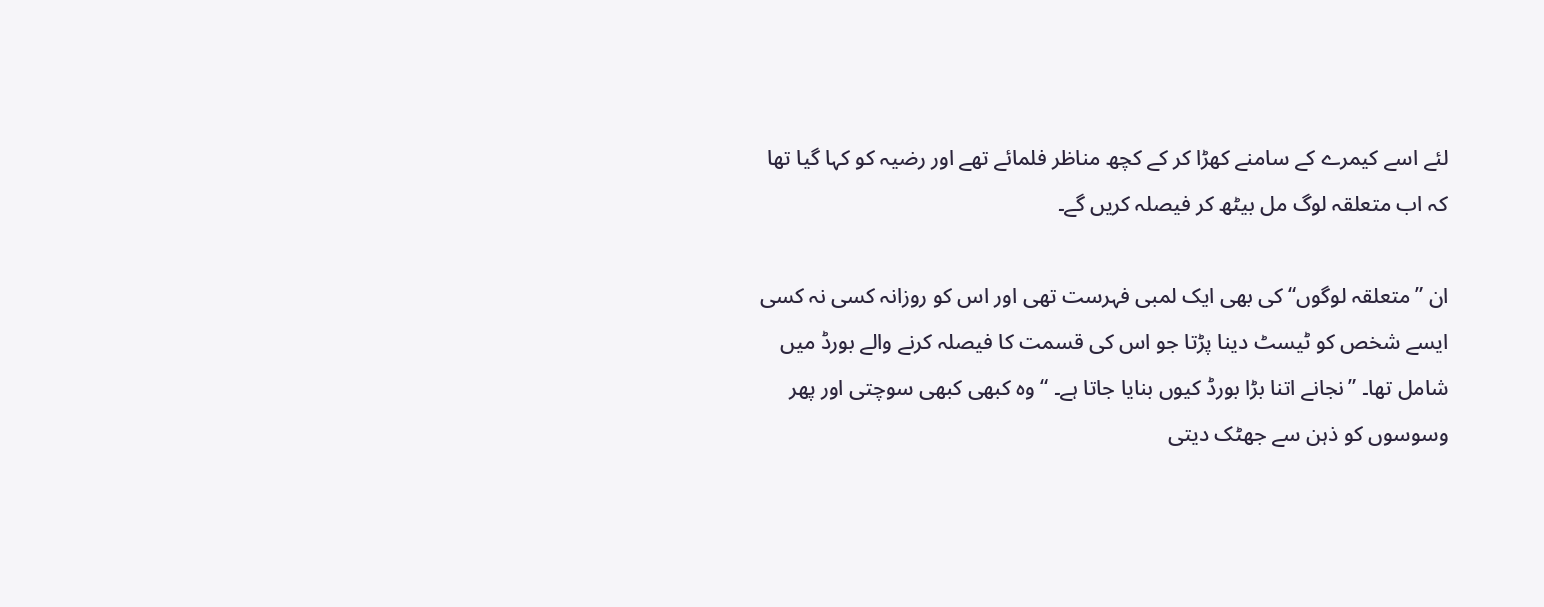لئے اسے کیمرے کے سامنے کھڑا کر کے کچھ مناظر فلمائے تھے اور رضیہ کو کہا گیا تھا کہ اب متعلقہ لوگ مل بیٹھ کر فیصلہ کریں گے۔

ان ”متعلقہ لوگوں“ کی بھی ایک لمبی فہرست تھی اور اس کو روزانہ کسی نہ کسی ایسے شخص کو ٹیسٹ دینا پڑتا جو اس کی قسمت کا فیصلہ کرنے والے بورڈ میں شامل تھا۔ ”نجانے اتنا بڑا بورڈ کیوں بنایا جاتا ہے۔ “ وہ کبھی کبھی سوچتی اور پھر وسوسوں کو ذہن سے جھٹک دیتی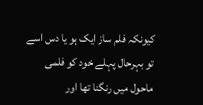کیونکہ فلم ساز ایک ہو یا دس اسے تو بہرحال پہلے خود کو فلمی ماحول میں رنگنا تھا اور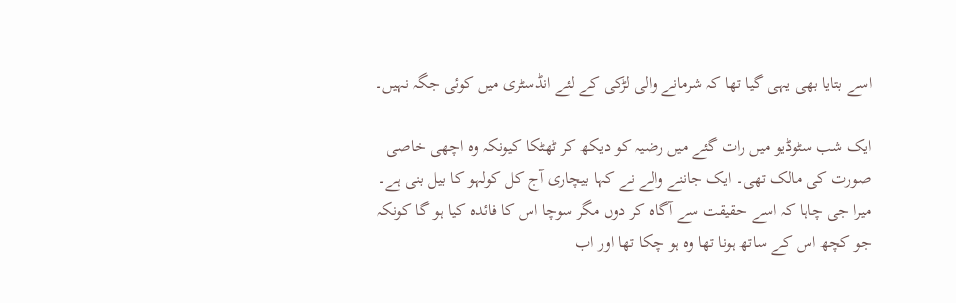اسے بتایا بھی یہی گیا تھا کہ شرمانے والی لڑکی کے لئے انڈسٹری میں کوئی جگہ نہیں۔

ایک شب سٹوڈیو میں رات گئے میں رضیہ کو دیکھ کر ٹھٹکا کیونکہ وہ اچھی خاصی صورت کی مالک تھی۔ ایک جاننے والے نے کہا بیچاری آج کل کولہو کا بیل بنی ہے۔ میرا جی چاہا کہ اسے حقیقت سے آگاہ کر دوں مگر سوچا اس کا فائدہ کیا ہو گا کونکہ جو کچھ اس کے ساتھ ہونا تھا وہ ہو چکا تھا اور اب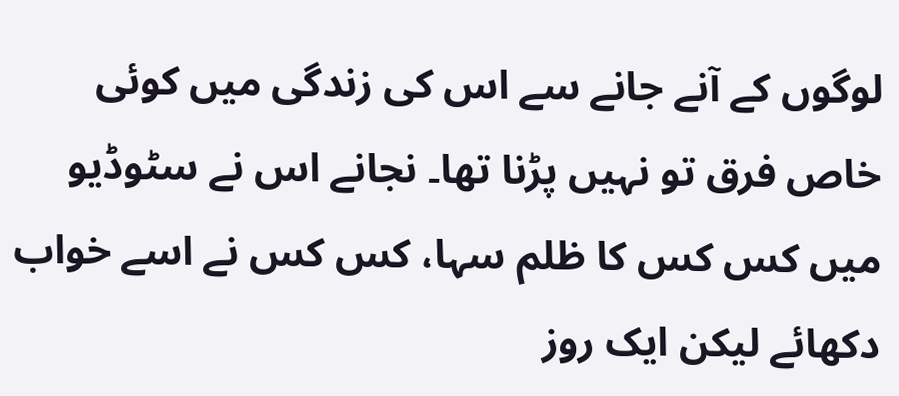لوگوں کے آنے جانے سے اس کی زندگی میں کوئی خاص فرق تو نہیں پڑنا تھا۔ نجانے اس نے سٹوڈیو میں کس کس کا ظلم سہا، کس کس نے اسے خواب دکھائے لیکن ایک روز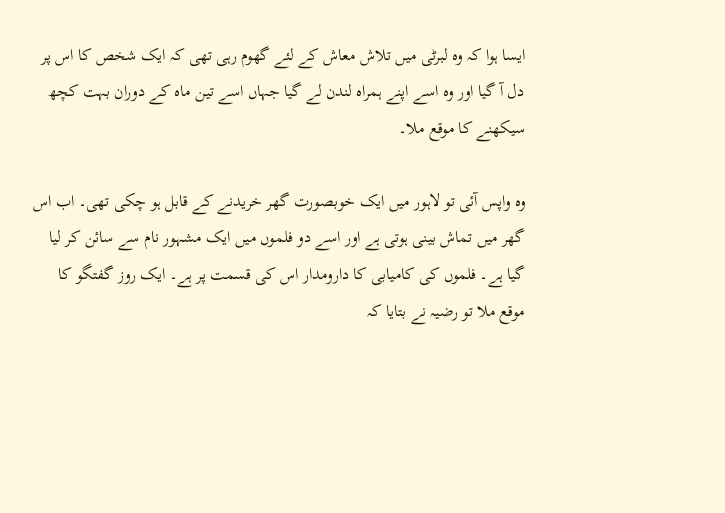ایسا ہوا کہ وہ لبرٹی میں تلاش معاش کے لئے گھوم رہی تھی کہ ایک شخص کا اس پر دل آ گیا اور وہ اسے اپنے ہمراہ لندن لے گیا جہاں اسے تین ماہ کے دوران بہت کچھ سیکھنے کا موقع ملا۔

وہ واپس آئی تو لاہور میں ایک خوبصورت گھر خریدنے کے قابل ہو چکی تھی۔ اب اس گھر میں تماش بینی ہوتی ہے اور اسے دو فلموں میں ایک مشہور نام سے سائن کر لیا گیا ہے۔ فلموں کی کامیابی کا دارومدار اس کی قسمت پر ہے۔ ایک روز گفتگو کا موقع ملا تو رضیہ نے بتایا کہ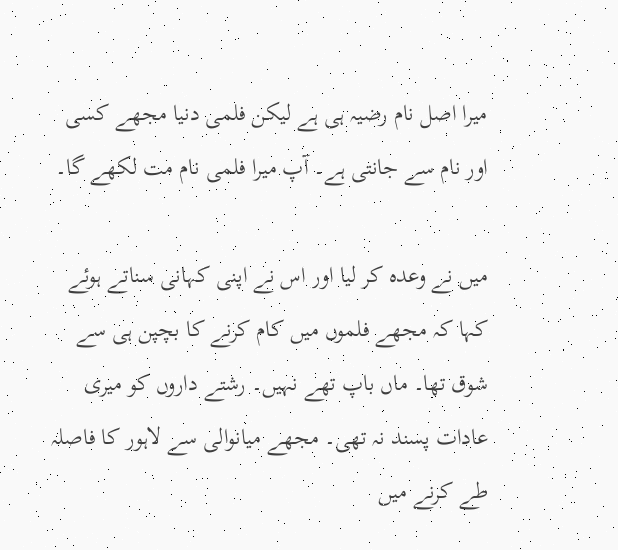میرا اصل نام رضیہ ہی ہے لیکن فلمی دنیا مجھے کسی اور نام سے جانتی ہے۔ آپ میرا فلمی نام مت لکھے گا۔

میں نے وعدہ کر لیا اور اس نے اپنی کہانی سناتے ہوئے کہا کہ مجھے فلموں میں کام کرنے کا بچپن ہی سے شوق تھا۔ ماں باپ تھے نہیں۔ رشتے داروں کو میری عادات پسند نہ تھی۔ مجھے میانوالی سے لاہور کا فاصلہ طے کرنے میں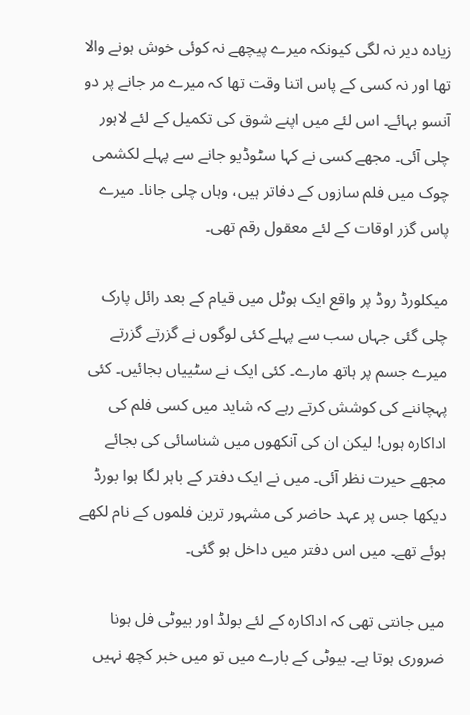زیادہ دیر نہ لگی کیونکہ میرے پیچھے نہ کوئی خوش ہونے والا تھا اور نہ کسی کے پاس اتنا وقت تھا کہ میرے مر جانے پر دو آنسو بہائے۔ اس لئے میں اپنے شوق کی تکمیل کے لئے لاہور چلی آئی۔ مجھے کسی نے کہا سٹوڈیو جانے سے پہلے لکشمی چوک میں فلم سازوں کے دفاتر ہیں، وہاں چلی جانا۔ میرے پاس گزر اوقات کے لئے معقول رقم تھی۔

میکلورڈ روڈ پر واقع ایک ہوٹل میں قیام کے بعد رائل پارک چلی گئی جہاں سب سے پہلے کئی لوگوں نے گزرتے گزرتے میرے جسم پر ہاتھ مارے۔ کئی ایک نے سٹییاں بجائیں۔ کئی پہچاننے کی کوشش کرتے رہے کہ شاید میں کسی فلم کی اداکارہ ہوں! لیکن ان کی آنکھوں میں شناسائی کی بجائے مجھے حیرت نظر آئی۔ میں نے ایک دفتر کے باہر لگا ہوا بورڈ دیکھا جس پر عہد حاضر کی مشہور ترین فلموں کے نام لکھے ہوئے تھے۔ میں اس دفتر میں داخل ہو گئی۔

میں جانتی تھی کہ اداکارہ کے لئے بولڈ اور بیوٹی فل ہونا ضروری ہوتا ہے۔ بیوٹی کے بارے میں تو میں خبر کچھ نہیں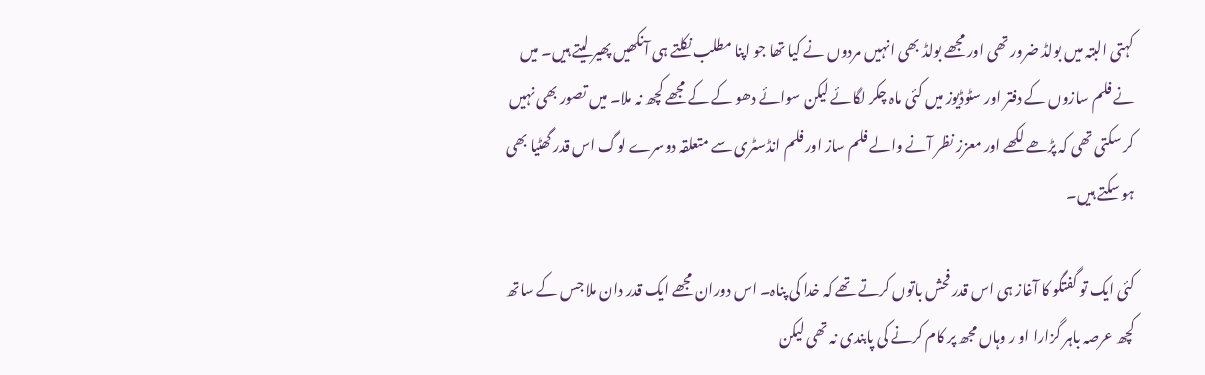کہتی البتہ میں بولڈ ضرور تھی اور مجھے بولڈ بھی انہیں مردوں نے کیا تھا جو اپنا مطلب نکلتے ہی آنکھیں پھیر لیتے ہیں۔ میں نے فلم سازوں کے دفتر اور سٹوڈیوز میں کئی ماہ چکر لگائے لیکن سوائے دھو کے کے مجھے کچھ نہ ملا۔ میں تصور بھی نہیں کر سکتی تھی کہ پڑھے لکھے اور معزز نظر آنے والے فلم ساز اور فلم انڈسٹری سے متعلقہ دوسرے لوگ اس قدر گھٹیا بھی ہو سکتے ہیں۔

کئی ایک تو گفتگو کا آغاز ہی اس قدر فحش باتوں کرتے تھے کہ خدا کی پناہ۔ اس دوران مجھے ایک قدر دان ملا جس کے ساتھ کچھ عرصہ باہر گزارا او ر وہاں مجھ پر کام کرنے کی پابندی نہ تھی لیکن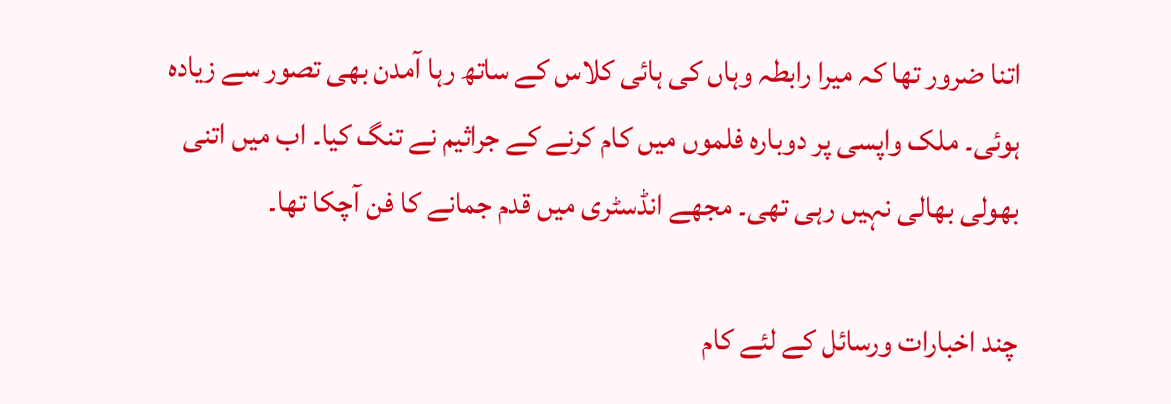اتنا ضرور تھا کہ میرا رابطہ وہاں کی ہائی کلاس کے ساتھ رہا آمدن بھی تصور سے زیادہ ہوئی۔ ملک واپسی پر دوبارہ فلموں میں کام کرنے کے جراثیم نے تنگ کیا۔ اب میں اتنی بھولی بھالی نہیں رہی تھی۔ مجھے انڈسٹری میں قدم جمانے کا فن آچکا تھا۔

چند اخبارات ورسائل کے لئے کام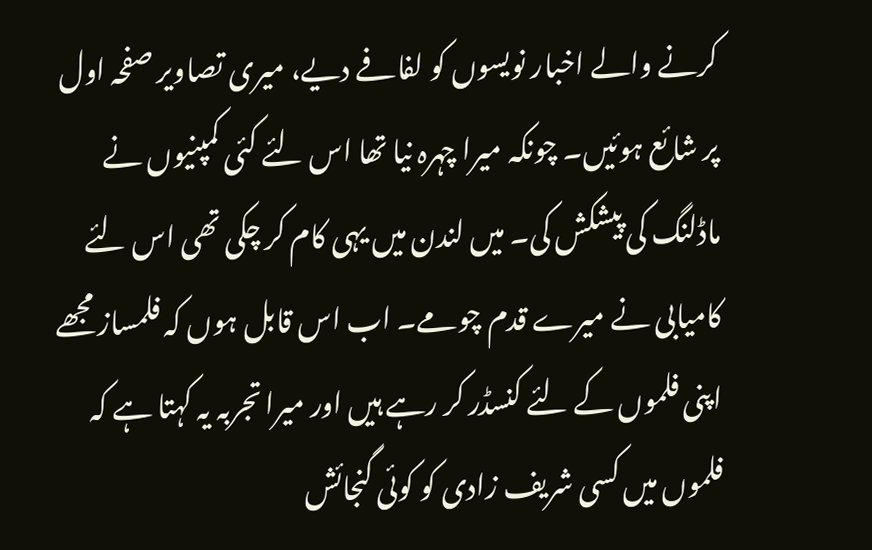کرنے والے اخبار نویسوں کو لفافے دیے، میری تصاویر صفحہ اول پر شائع ہوئیں۔ چونکہ میرا چہرہ نیا تھا اس لئے کئی کمپنیوں نے ماڈلنگ کی پیشکش کی۔ میں لندن میں یہی کام کر چکی تھی اس لئے کامیابی نے میرے قدم چومے۔ اب اس قابل ہوں کہ فلمساز مجھے اپنی فلموں کے لئے کنسڈر کر رہے ہیں اور میرا تجربہ یہ کہتا ہے کہ فلموں میں کسی شریف زادی کو کوئی گنجائش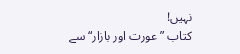نہیں!
کتاب ”عورت اور بازار“ سے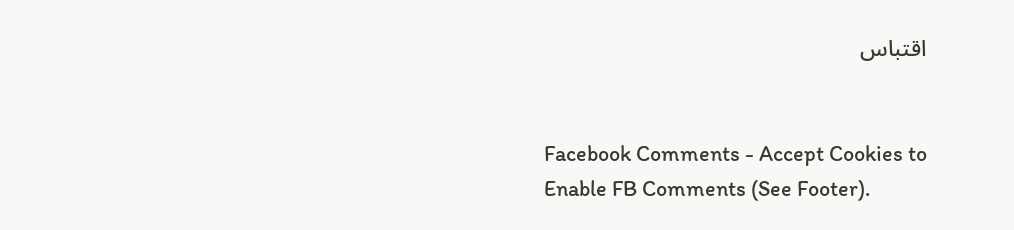اقتباس


Facebook Comments - Accept Cookies to Enable FB Comments (See Footer).